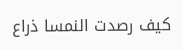كيف رصدت النمسا ذراع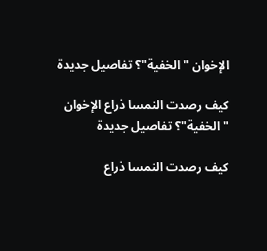الإخوان "الخفية"؟ تفاصيل جديدة

كيف رصدت النمسا ذراع الإخوان "الخفية"؟ تفاصيل جديدة

كيف رصدت النمسا ذراع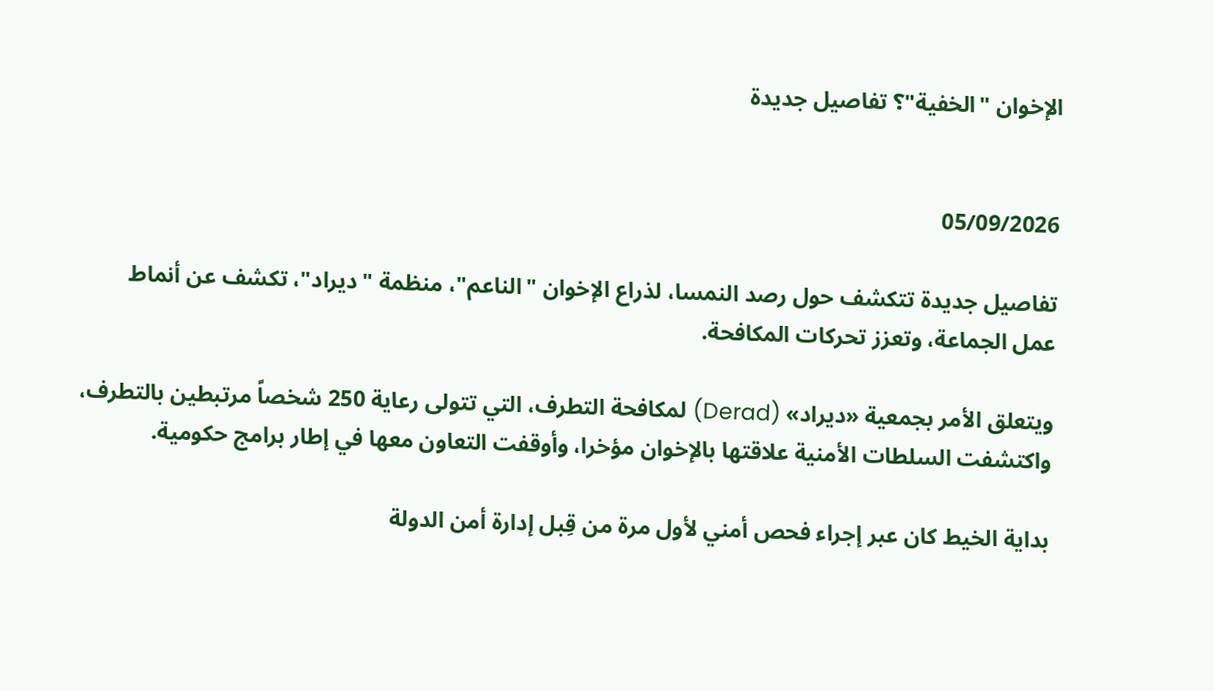الإخوان "الخفية"؟ تفاصيل جديدة


05/09/2026

تفاصيل جديدة تتكشف حول رصد النمسا، لذراع الإخوان "الناعم"، منظمة "ديراد"، تكشف عن أنماط عمل الجماعة، وتعزز تحركات المكافحة.

ويتعلق الأمر بجمعية «ديراد» (Derad) لمكافحة التطرف، التي تتولى رعاية 250 شخصاً مرتبطين بالتطرف، واكتشفت السلطات الأمنية علاقتها بالإخوان مؤخرا، وأوقفت التعاون معها في إطار برامج حكومية.

بداية الخيط كان عبر إجراء فحص أمني لأول مرة من قِبل إدارة أمن الدولة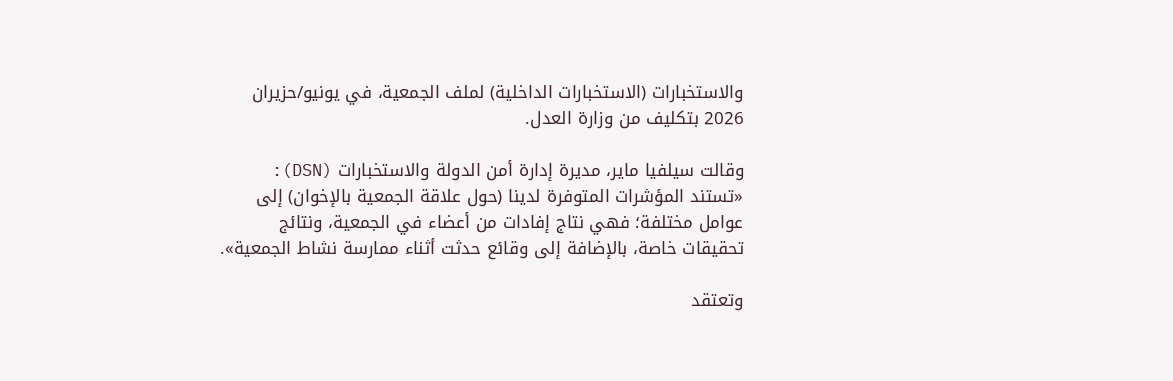والاستخبارات (الاستخبارات الداخلية) لملف الجمعية، في يونيو/حزيران 2026 بتكليف من وزارة العدل.

وقالت سيلفيا ماير، مديرة إدارة أمن الدولة والاستخبارات (DSN): «تستند المؤشرات المتوفرة لدينا (حول علاقة الجمعية بالإخوان) إلى عوامل مختلفة؛ فهي نتاج إفادات من أعضاء في الجمعية، ونتائج تحقيقات خاصة، بالإضافة إلى وقائع حدثت أثناء ممارسة نشاط الجمعية».

وتعتقد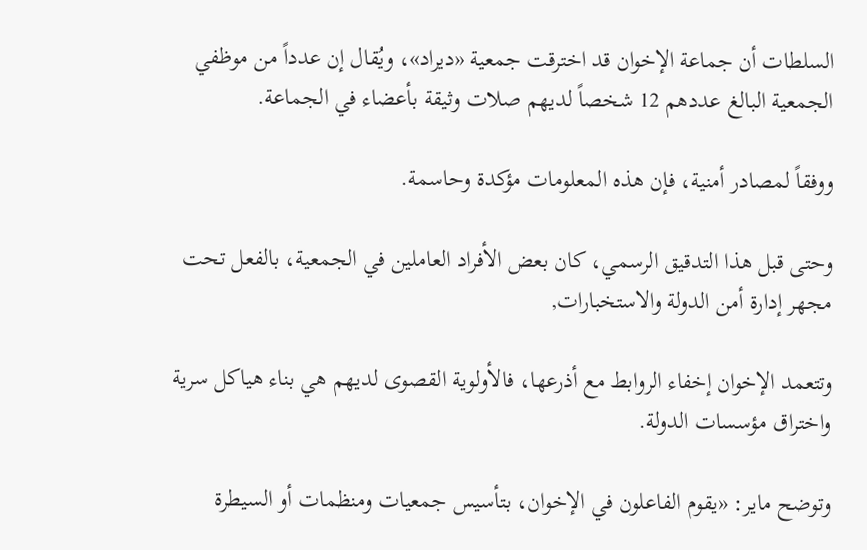السلطات أن جماعة الإخوان قد اخترقت جمعية «ديراد»، ويُقال إن عدداً من موظفي الجمعية البالغ عددهم 12 شخصاً لديهم صلات وثيقة بأعضاء في الجماعة.

ووفقاً لمصادر أمنية، فإن هذه المعلومات مؤكدة وحاسمة.

وحتى قبل هذا التدقيق الرسمي، كان بعض الأفراد العاملين في الجمعية، بالفعل تحت مجهر إدارة أمن الدولة والاستخبارات,

وتتعمد الإخوان إخفاء الروابط مع أذرعها، فالأولوية القصوى لديهم هي بناء هياكل سرية واختراق مؤسسات الدولة.

وتوضح ماير: «يقوم الفاعلون في الإخوان، بتأسيس جمعيات ومنظمات أو السيطرة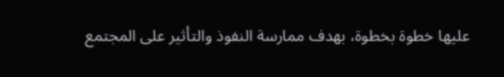عليها خطوة بخطوة، بهدف ممارسة النفوذ والتأثير على المجتمع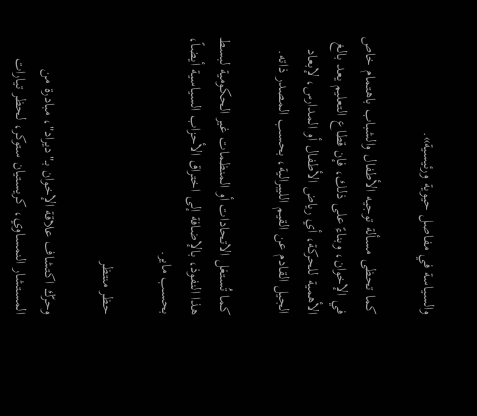والسياسة في مفاصل حيوية ورئيسية».

كما تحظى مسألة توجيه الأطفال والشباب باهتمام خاص في الإخوان، وبناءً على ذلك، فإن قطاع التعليم يعد بالغ الأهمية للحركة، أي رياض الأطفال أو المدارس، لإبعاد الجيل القادم عن القيم الليبرالية، بحسب المصدر ذاته.

كما تُستغل الاتحادات أو المنظمات غير الحكومية لبسط هذا النفوذ، بالإضافة إلى اختراق الأحزاب السياسية أيضاً، بحسب ماير.

حظر منتظر

وحرّك اكتشاف علاقة الإخوان بـ"ديراد"، مبادرة من المستشار النمساوي، كريستيان ستوكر، لحظر تيارات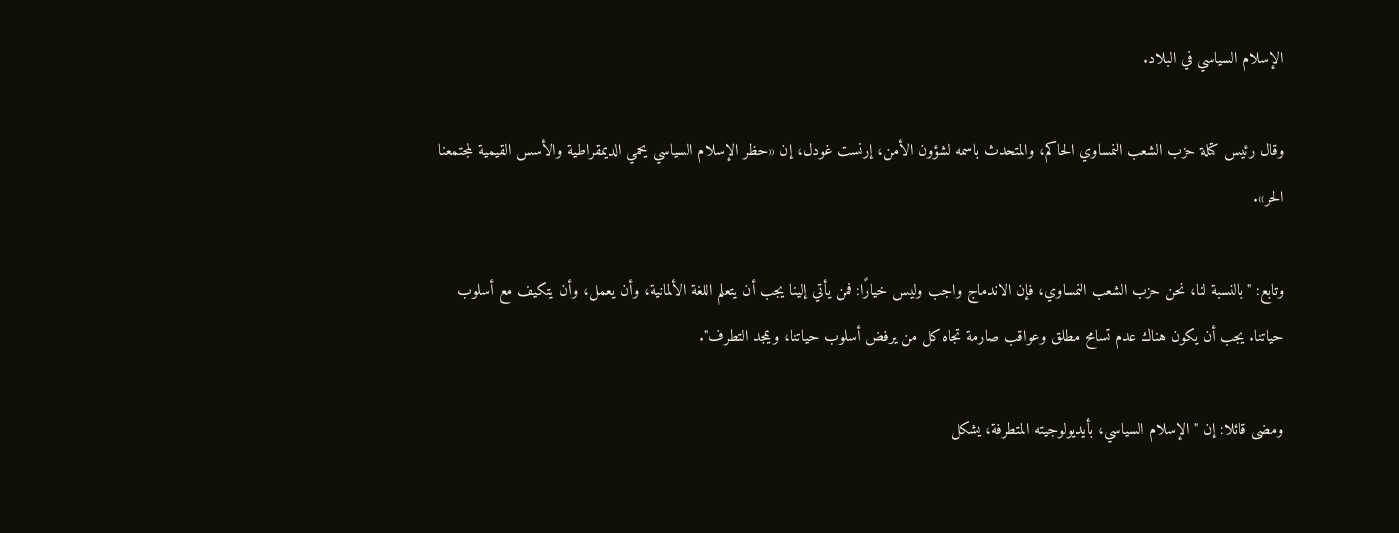الإسلام السياسي في البلاد.

وقال رئيس كتلة حزب الشعب النمساوي الحاكم، والمتحدث باسمه لشؤون الأمن، إرنست غودل، إن «حظر الإسلام السياسي يحمي الديمقراطية والأسس القيمية لمجتمعنا الحر».

وتابع: "بالنسبة لنا، نحن حزب الشعب النمساوي، فإن الاندماج واجب وليس خيارًا: فمن يأتي إلينا يجب أن يتعلم اللغة الألمانية، وأن يعمل، وأن يتكيف مع أسلوب حياتنا. يجب أن يكون هناك عدم تسامح مطلق وعواقب صارمة تجاه كل من يرفض أسلوب حياتنا، ويمجد التطرف".

ومضى قائلا: إن "الإسلام السياسي، بأيديولوجيته المتطرفة، يشكل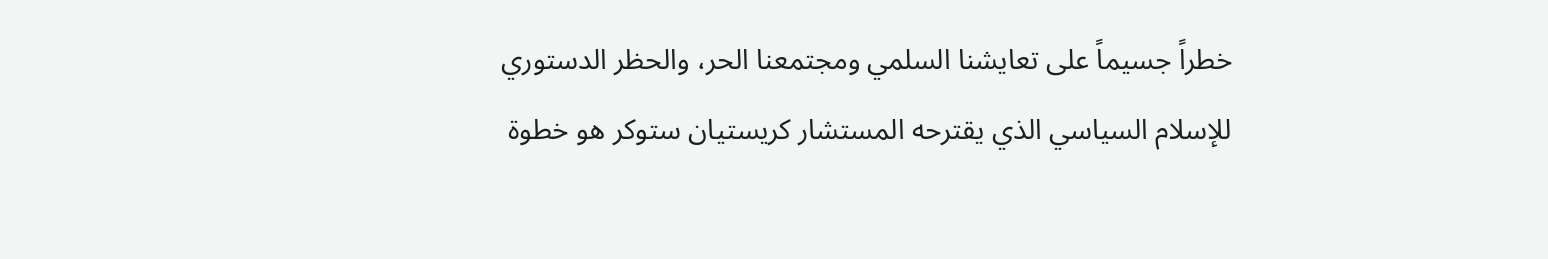خطراً جسيماً على تعايشنا السلمي ومجتمعنا الحر، والحظر الدستوري للإسلام السياسي الذي يقترحه المستشار كريستيان ستوكر هو خطوة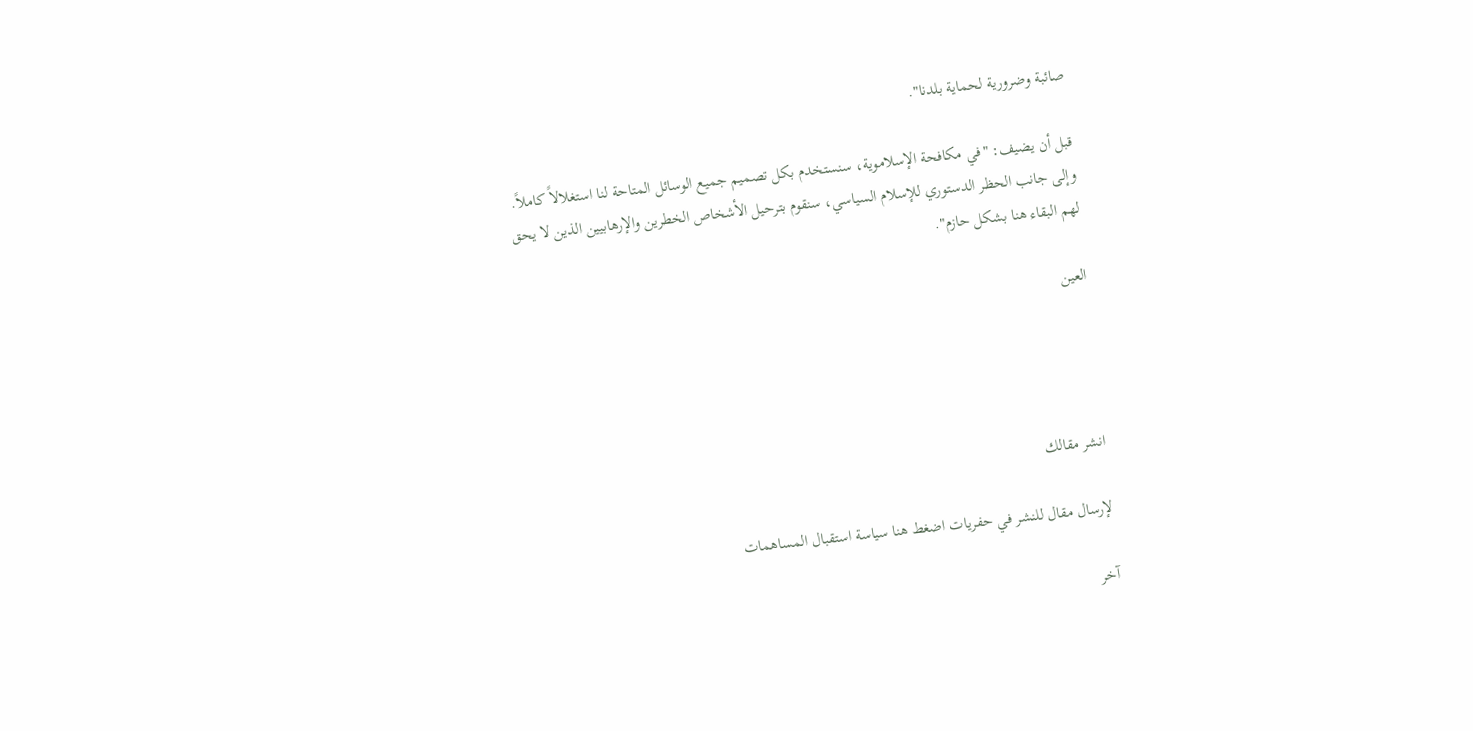صائبة وضرورية لحماية بلدنا".

قبل أن يضيف: "في مكافحة الإسلاموية، سنستخدم بكل تصميم جميع الوسائل المتاحة لنا استغلالاً كاملاً. وإلى جانب الحظر الدستوري للإسلام السياسي، سنقوم بترحيل الأشخاص الخطرين والإرهابيين الذين لا يحق لهم البقاء هنا بشكل حازم".

العين




انشر مقالك

لإرسال مقال للنشر في حفريات اضغط هنا سياسة استقبال المساهمات

آخر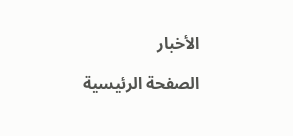الأخبار

الصفحة الرئيسية